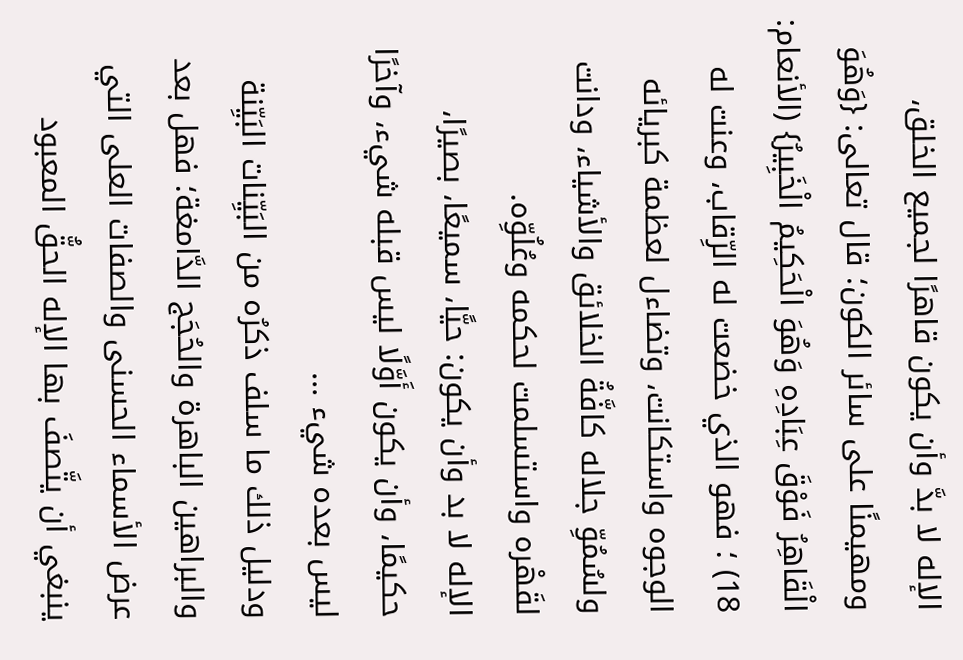الإله لا بدَّ وأن يكون قاهرًا لجميع الخلق، ومهيمنًا على سائر الكون؛ قال تعالى: {وَهُوَ الْقَاهِرُ فَوْقَ عِبَادِهِ وَهُوَ الْحَكِيمُ الْخَبِيرُ} (الأنعام: 18) ؛ فهو الذي خضعت له الرِّقاب، وعنت له الوجوه واستكانت، وتضاءل لعظمة كبريائه ولسُمُوِّ جلاله كافَّةُ الخلائق والأشياء، ودانت لقَهْره واستسلمت لحكمه وعُلُوِّه.
الإله لا بد وأن يكون: حيًّا، سميعًا، بصيرًا، حكيمًا، وأن يكون أَوَّلًا ليس قبله شيء، وآخرًا ليس بعده شيء ...
ودليل ذلك ما سلف ذكرُه من البَيِّنات البَيِّنة والبراهين الباهرة والحُجَج الدَّامغة؛ فهل بعد عرض الأسماء الحسنى والصفات العلى التي ينبغي أن يتَّصفَ بها الإله الحقُّ المعبود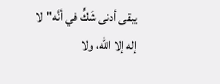يبقى أدنى شَكٍّ في أنَّه"لا إله إلا الله، ولا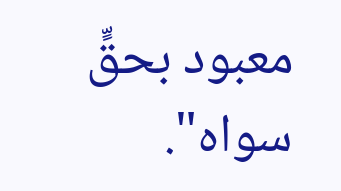معبود بحقٍّ سواه".